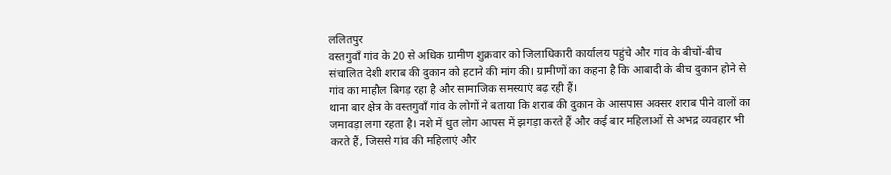ललितपुर
वस्तगुवाँ गांव के 20 से अधिक ग्रामीण शुक्रवार को जिलाधिकारी कार्यालय पहुंचे और गांव के बीचों-बीच संचालित देशी शराब की दुकान को हटाने की मांग की। ग्रामीणों का कहना है कि आबादी के बीच दुकान होने से गांव का माहौल बिगड़ रहा है और सामाजिक समस्याएं बढ़ रही हैं।
थाना बार क्षेत्र के वस्तगुवाँ गांव के लोगों ने बताया कि शराब की दुकान के आसपास अक्सर शराब पीने वालों का जमावड़ा लगा रहता है। नशे में धुत लोग आपस में झगड़ा करते हैं और कई बार महिलाओं से अभद्र व्यवहार भी करते हैं, जिससे गांव की महिलाएं और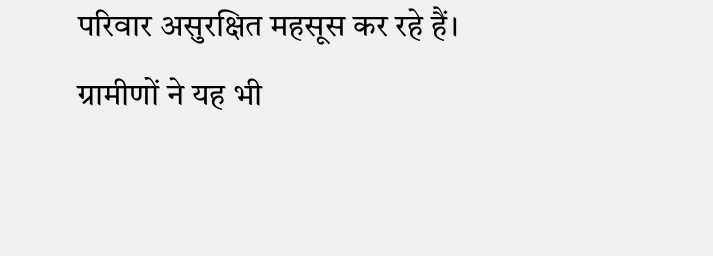परिवार असुरक्षित महसूस कर रहे हैं।
ग्रामीणों ने यह भी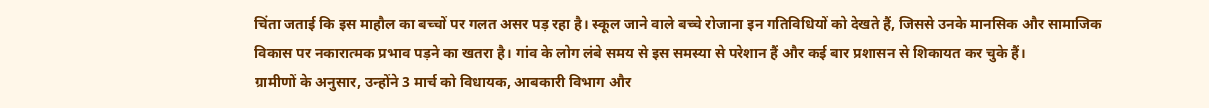चिंता जताई कि इस माहौल का बच्चों पर गलत असर पड़ रहा है। स्कूल जाने वाले बच्चे रोजाना इन गतिविधियों को देखते हैं, जिससे उनके मानसिक और सामाजिक विकास पर नकारात्मक प्रभाव पड़ने का खतरा है। गांव के लोग लंबे समय से इस समस्या से परेशान हैं और कई बार प्रशासन से शिकायत कर चुके हैं।
ग्रामीणों के अनुसार, उन्होंने 3 मार्च को विधायक, आबकारी विभाग और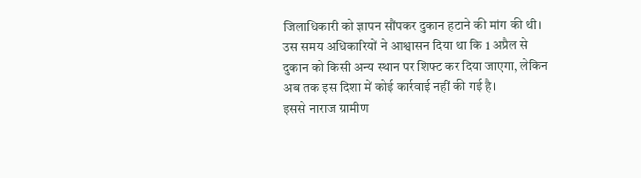जिलाधिकारी को ज्ञापन सौंपकर दुकान हटाने की मांग की थी। उस समय अधिकारियों ने आश्वासन दिया था कि 1 अप्रैल से दुकान को किसी अन्य स्थान पर शिफ्ट कर दिया जाएगा, लेकिन अब तक इस दिशा में कोई कार्रवाई नहीं की गई है।
इससे नाराज ग्रामीण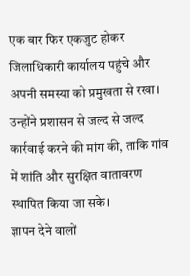एक बार फिर एकजुट होकर जिलाधिकारी कार्यालय पहुंचे और अपनी समस्या को प्रमुखता से रखा। उन्होंने प्रशासन से जल्द से जल्द कार्रवाई करने की मांग की, ताकि गांव में शांति और सुरक्षित वातावरण स्थापित किया जा सके।
ज्ञापन देने वालों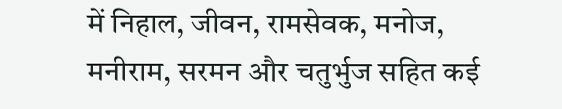में निहाल, जीवन, रामसेवक, मनोज, मनीराम, सरमन और चतुर्भुज सहित कई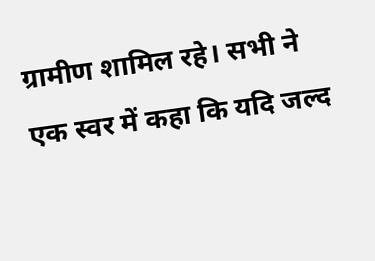ग्रामीण शामिल रहे। सभी ने एक स्वर में कहा कि यदि जल्द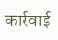कार्रवाई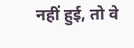नहीं हुई, तो वे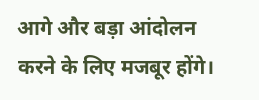आगे और बड़ा आंदोलन करने के लिए मजबूर होंगे।